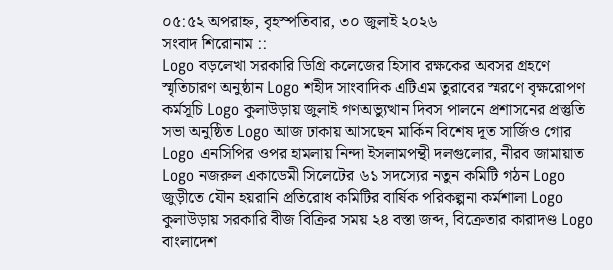০৫:৫২ অপরাহ্ন, বৃহস্পতিবার, ৩০ জুলাই ২০২৬
সংবাদ শিরোনাম ::
Logo বড়লেখা সরকারি ডিগ্রি কলেজের হিসাব রক্ষকের অবসর গ্রহণে স্মৃতিচারণ অনুষ্ঠান Logo শহীদ সাংবাদিক এটিএম তুরাবের স্মরণে বৃক্ষরোপণ কর্মসূচি Logo কুলাউড়ায় জুলাই গণঅভ্যুত্থান দিবস পালনে প্রশাসনের প্রস্তুতি সভা অনুষ্ঠিত Logo আজ ঢাকায় আসছেন মার্কিন বিশেষ দূত সার্জিও গোর Logo এনসিপির ওপর হামলায় নিন্দা ইসলামপন্থী দলগুলোর, নীরব জামায়াত Logo নজরুল একাডেমী সিলেটের ৬১ সদস্যের নতুন কমিটি গঠন Logo জুড়ীতে যৌন হয়রানি প্রতিরোধ কমিটির বার্ষিক পরিকল্পনা কর্মশালা Logo কুলাউড়ায় সরকারি বীজ বিক্রির সময় ২৪ বস্তা জব্দ, বিক্রেতার কারাদণ্ড Logo বাংলাদেশ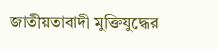জাতীয়তাবাদী মুক্তিযুদ্ধের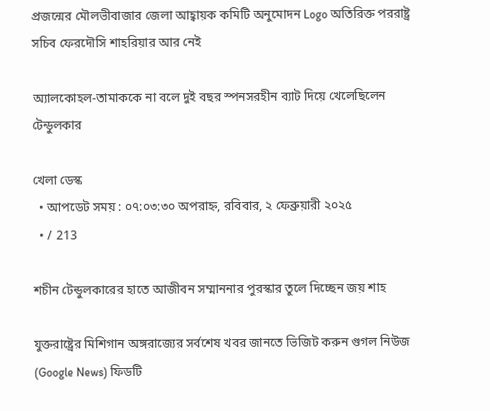প্রজন্মের মৌলভীবাজার জেলা আহ্বায়ক কমিটি অনুমোদন Logo অতিরিক্ত পররাষ্ট্র সচিব ফেরদৌসি শাহরিয়ার আর নেই

অ্যালকোহল-তামাককে না বলে দুই বছর স্পনসরহীন ব্যাট দিয়ে খেলেছিলেন টেন্ডুলকার

খেলা ডেস্ক
  • আপডেট সময় : ০৭:০৩:৩০ অপরাহ্ন, রবিবার, ২ ফেব্রুয়ারী ২০২৫
  • / 213

শচীন টেন্ডুলকারের হাতে আজীবন সম্মাননার পুরস্কার তুলে দিচ্ছেন জয় শাহ

যুক্তরাষ্ট্রের মিশিগান অঙ্গরাজ্যের সর্বশেষ খবর জানতে ভিজিট করুন গুগল নিউজ (Google News) ফিডটি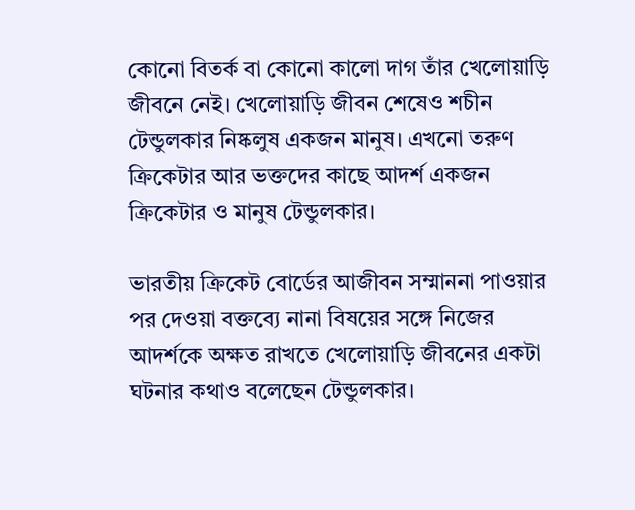কোনো বিতর্ক বা কোনো কালো দাগ তাঁর খেলোয়াড়ি জীবনে নেই। খেলোয়াড়ি জীবন শেষেও শচীন টেন্ডুলকার নিষ্কলুষ একজন মানুষ। এখনো তরুণ ক্রিকেটার আর ভক্তদের কাছে আদর্শ একজন ক্রিকেটার ও মানুষ টেন্ডুলকার।

ভারতীয় ক্রিকেট বোর্ডের আজীবন সম্মাননা পাওয়ার পর দেওয়া বক্তব্যে নানা বিষয়ের সঙ্গে নিজের আদর্শকে অক্ষত রাখতে খেলোয়াড়ি জীবনের একটা ঘটনার কথাও বলেছেন টেন্ডুলকার।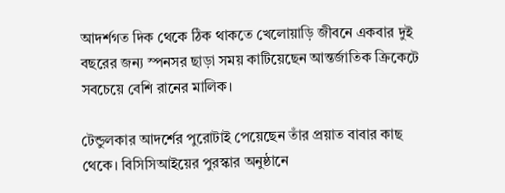আদর্শগত দিক থেকে ঠিক থাকতে খেলোয়াড়ি জীবনে একবার দুই বছরের জন্য স্পনসর ছাড়া সময় কাটিয়েছেন আন্তর্জাতিক ক্রিকেটে সবচেয়ে বেশি রানের মালিক।

টেন্ডুলকার আদর্শের পুরোটাই পেয়েছেন তাঁর প্রয়াত বাবার কাছ থেকে। বিসিসিআইয়ের পুরস্কার অনুষ্ঠানে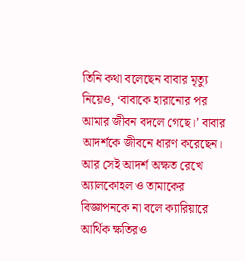তিনি কথা বলেছেন বাবার মৃত্যু নিয়েও, ‘বাবাকে হারানোর পর আমার জীবন বদলে গেছে।’ বাবার আদর্শকে জীবনে ধারণ করেছেন। আর সেই আদর্শ অক্ষত রেখে অ্যালকোহল ও তামাকের বিজ্ঞাপনকে না বলে ক্যারিয়ারে আর্থিক ক্ষতিরও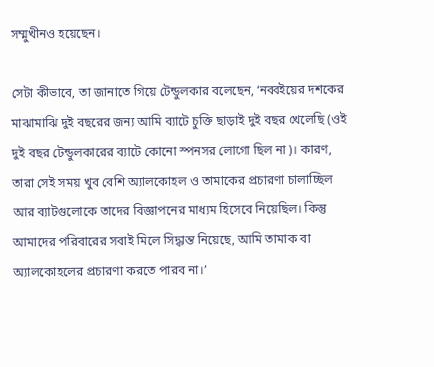সম্মুখীনও হয়েছেন।

সেটা কীভাবে, তা জানাতে গিয়ে টেন্ডুলকার বলেছেন, ‘নব্বইয়ের দশকের মাঝামাঝি দুই বছরের জন্য আমি ব্যাটে চুক্তি ছাড়াই দুই বছর খেলেছি (ওই দুই বছর টেন্ডুলকারের ব্যাটে কোনো স্পনসর লোগো ছিল না)। কারণ, তারা সেই সময় খুব বেশি অ্যালকোহল ও তামাকের প্রচারণা চালাচ্ছিল আর ব্যাটগুলোকে তাদের বিজ্ঞাপনের মাধ্যম হিসেবে নিয়েছিল। কিন্তু আমাদের পরিবারের সবাই মিলে সিদ্ধান্ত নিয়েছে, আমি তামাক বা অ্যালকোহলের প্রচারণা করতে পারব না।’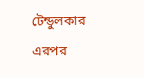টেন্ডুলকার এরপর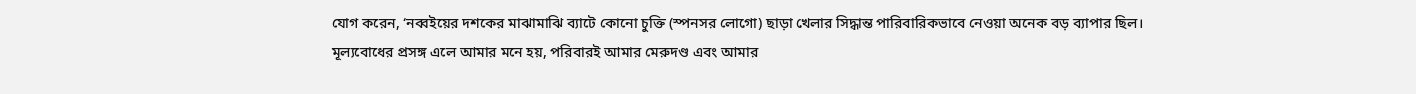যোগ করেন, ‘নব্বইয়ের দশকের মাঝামাঝি ব্যাটে কোনো চুক্তি (স্পনসর লোগো) ছাড়া খেলার সিদ্ধান্ত পারিবারিকভাবে নেওয়া অনেক বড় ব্যাপার ছিল। মূল্যবোধের প্রসঙ্গ এলে আমার মনে হয়, পরিবারই আমার মেরুদণ্ড এবং আমার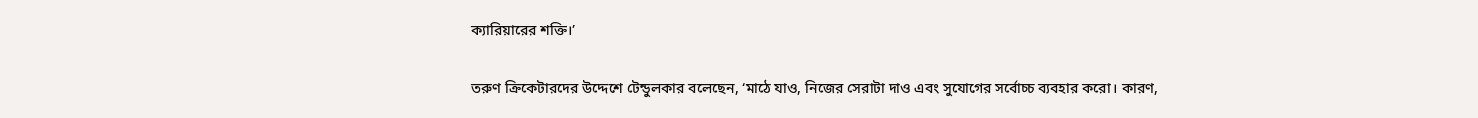ক্যারিয়ারের শক্তি।’

তরুণ ক্রিকেটারদের উদ্দেশে টেন্ডুলকার বলেছেন, ‘মাঠে যাও, নিজের সেরাটা দাও এবং সুযোগের সর্বোচ্চ ব্যবহার করো। কারণ,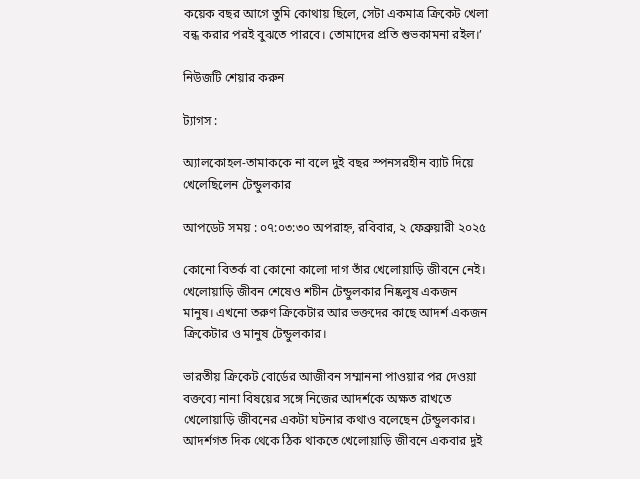কয়েক বছর আগে তুমি কোথায় ছিলে, সেটা একমাত্র ক্রিকেট খেলা বন্ধ করার পরই বুঝতে পারবে। তোমাদের প্রতি শুভকামনা রইল।’

নিউজটি শেয়ার করুন

ট্যাগস :

অ্যালকোহল-তামাককে না বলে দুই বছর স্পনসরহীন ব্যাট দিয়ে খেলেছিলেন টেন্ডুলকার

আপডেট সময় : ০৭:০৩:৩০ অপরাহ্ন, রবিবার, ২ ফেব্রুয়ারী ২০২৫

কোনো বিতর্ক বা কোনো কালো দাগ তাঁর খেলোয়াড়ি জীবনে নেই। খেলোয়াড়ি জীবন শেষেও শচীন টেন্ডুলকার নিষ্কলুষ একজন মানুষ। এখনো তরুণ ক্রিকেটার আর ভক্তদের কাছে আদর্শ একজন ক্রিকেটার ও মানুষ টেন্ডুলকার।

ভারতীয় ক্রিকেট বোর্ডের আজীবন সম্মাননা পাওয়ার পর দেওয়া বক্তব্যে নানা বিষয়ের সঙ্গে নিজের আদর্শকে অক্ষত রাখতে খেলোয়াড়ি জীবনের একটা ঘটনার কথাও বলেছেন টেন্ডুলকার। আদর্শগত দিক থেকে ঠিক থাকতে খেলোয়াড়ি জীবনে একবার দুই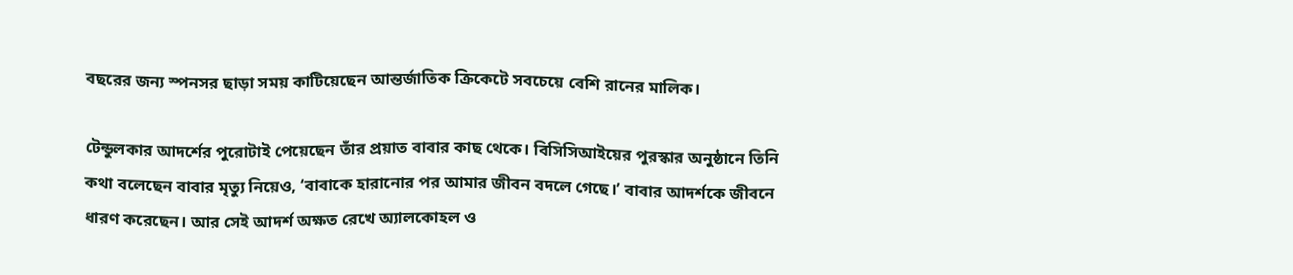বছরের জন্য স্পনসর ছাড়া সময় কাটিয়েছেন আন্তর্জাতিক ক্রিকেটে সবচেয়ে বেশি রানের মালিক।

টেন্ডুলকার আদর্শের পুরোটাই পেয়েছেন তাঁর প্রয়াত বাবার কাছ থেকে। বিসিসিআইয়ের পুরস্কার অনুষ্ঠানে তিনি কথা বলেছেন বাবার মৃত্যু নিয়েও, ‘বাবাকে হারানোর পর আমার জীবন বদলে গেছে।’ বাবার আদর্শকে জীবনে ধারণ করেছেন। আর সেই আদর্শ অক্ষত রেখে অ্যালকোহল ও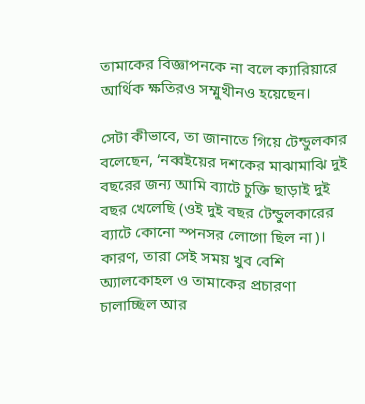তামাকের বিজ্ঞাপনকে না বলে ক্যারিয়ারে আর্থিক ক্ষতিরও সম্মুখীনও হয়েছেন।

সেটা কীভাবে, তা জানাতে গিয়ে টেন্ডুলকার বলেছেন, ‘নব্বইয়ের দশকের মাঝামাঝি দুই বছরের জন্য আমি ব্যাটে চুক্তি ছাড়াই দুই বছর খেলেছি (ওই দুই বছর টেন্ডুলকারের ব্যাটে কোনো স্পনসর লোগো ছিল না)। কারণ, তারা সেই সময় খুব বেশি অ্যালকোহল ও তামাকের প্রচারণা চালাচ্ছিল আর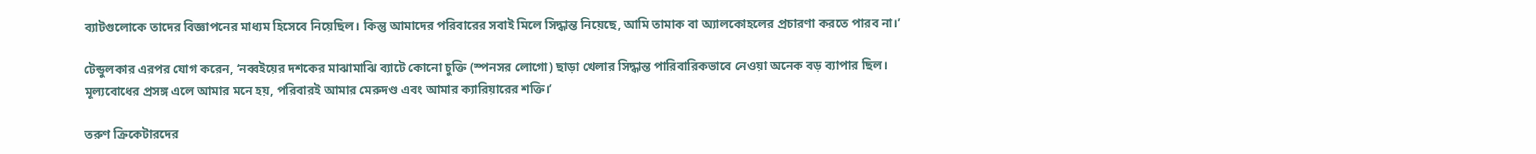ব্যাটগুলোকে তাদের বিজ্ঞাপনের মাধ্যম হিসেবে নিয়েছিল। কিন্তু আমাদের পরিবারের সবাই মিলে সিদ্ধান্ত নিয়েছে, আমি তামাক বা অ্যালকোহলের প্রচারণা করতে পারব না।’

টেন্ডুলকার এরপর যোগ করেন, ‘নব্বইয়ের দশকের মাঝামাঝি ব্যাটে কোনো চুক্তি (স্পনসর লোগো) ছাড়া খেলার সিদ্ধান্ত পারিবারিকভাবে নেওয়া অনেক বড় ব্যাপার ছিল। মূল্যবোধের প্রসঙ্গ এলে আমার মনে হয়, পরিবারই আমার মেরুদণ্ড এবং আমার ক্যারিয়ারের শক্তি।’

তরুণ ক্রিকেটারদের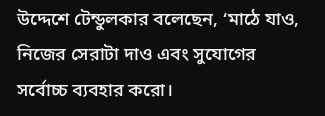উদ্দেশে টেন্ডুলকার বলেছেন, ‘মাঠে যাও, নিজের সেরাটা দাও এবং সুযোগের সর্বোচ্চ ব্যবহার করো।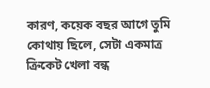কারণ, কয়েক বছর আগে তুমি কোথায় ছিলে, সেটা একমাত্র ক্রিকেট খেলা বন্ধ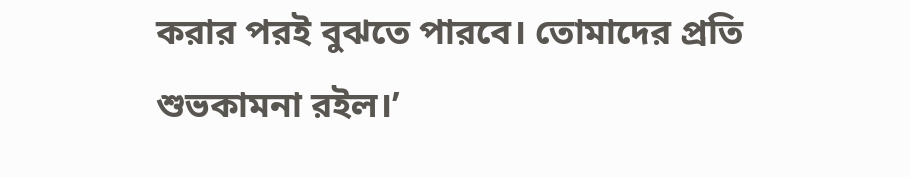করার পরই বুঝতে পারবে। তোমাদের প্রতি শুভকামনা রইল।’